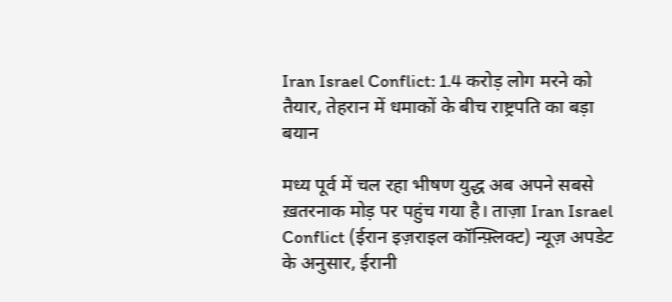Iran Israel Conflict: 1.4 करोड़ लोग मरने को तैयार, तेहरान में धमाकों के बीच राष्ट्रपति का बड़ा बयान

मध्य पूर्व में चल रहा भीषण युद्ध अब अपने सबसे ख़तरनाक मोड़ पर पहुंच गया है। ताज़ा Iran Israel Conflict (ईरान इज़राइल कॉन्फ़्लिक्ट) न्यूज़ अपडेट के अनुसार, ईरानी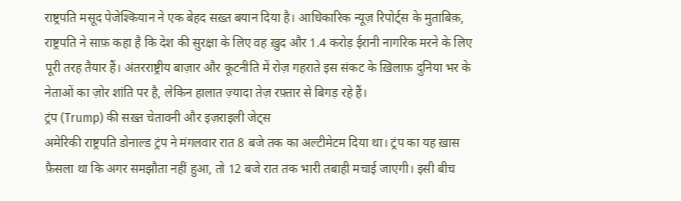राष्ट्रपति मसूद पेजेश्कियान ने एक बेहद सख़्त बयान दिया है। आधिकारिक न्यूज़ रिपोर्ट्स के मुताबिक़, राष्ट्रपति ने साफ़ कहा है कि देश की सुरक्षा के लिए वह ख़ुद और 1.4 करोड़ ईरानी नागरिक मरने के लिए पूरी तरह तैयार हैं। अंतरराष्ट्रीय बाज़ार और कूटनीति में रोज़ गहराते इस संकट के ख़िलाफ़ दुनिया भर के नेताओं का ज़ोर शांति पर है, लेकिन हालात ज़्यादा तेज़ रफ़्तार से बिगड़ रहे हैं।
ट्रंप (Trump) की सख़्त चेतावनी और इज़राइली जेट्स
अमेरिकी राष्ट्रपति डोनाल्ड ट्रंप ने मंगलवार रात 8 बजे तक का अल्टीमेटम दिया था। ट्रंप का यह ख़ास फ़ैसला था कि अगर समझौता नहीं हुआ, तो 12 बजे रात तक भारी तबाही मचाई जाएगी। इसी बीच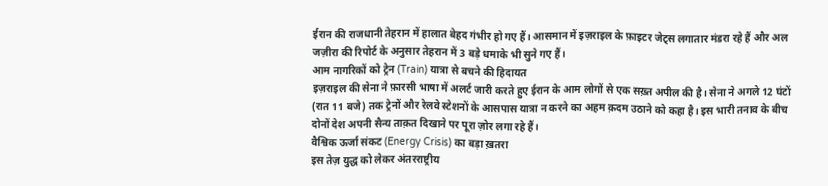ईरान की राजधानी तेहरान में हालात बेहद गंभीर हो गए हैं। आसमान में इज़राइल के फ़ाइटर जेट्स लगातार मंडरा रहे हैं और अल जज़ीरा की रिपोर्ट के अनुसार तेहरान में 3 बड़े धमाके भी सुने गए हैं।
आम नागरिकों को ट्रेन (Train) यात्रा से बचने की हिदायत
इज़राइल की सेना ने फ़ारसी भाषा में अलर्ट जारी करते हुए ईरान के आम लोगों से एक सख़्त अपील की है। सेना ने अगले 12 घंटों (रात 11 बजे) तक ट्रेनों और रेलवे स्टेशनों के आसपास यात्रा न करने का अहम क़दम उठाने को कहा है। इस भारी तनाव के बीच दोनों देश अपनी सैन्य ताक़त दिखाने पर पूरा ज़ोर लगा रहे हैं।
वैश्विक ऊर्जा संकट (Energy Crisis) का बड़ा ख़तरा
इस तेज़ युद्ध को लेकर अंतरराष्ट्रीय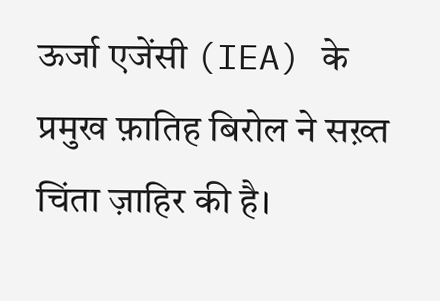ऊर्जा एजेंसी (IEA) के प्रमुख फ़ातिह बिरोल ने सख़्त चिंता ज़ाहिर की है।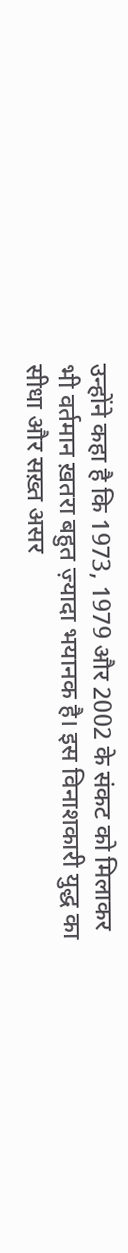उन्होंने कहा है कि 1973, 1979 और 2002 के संकट को मिलाकर भी वर्तमान ख़तरा बहुत ज़्यादा भयानक है। इस विनाशकारी युद्ध का सीधा और सख़्त असर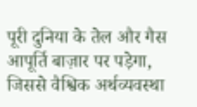पूरी दुनिया के तेल और गैस आपूर्ति बाज़ार पर पड़ेगा, जिससे वैश्विक अर्थव्यवस्था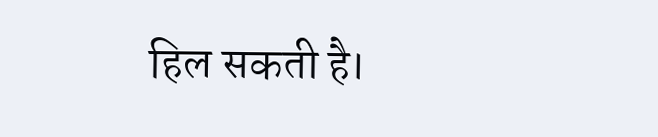हिल सकती है।